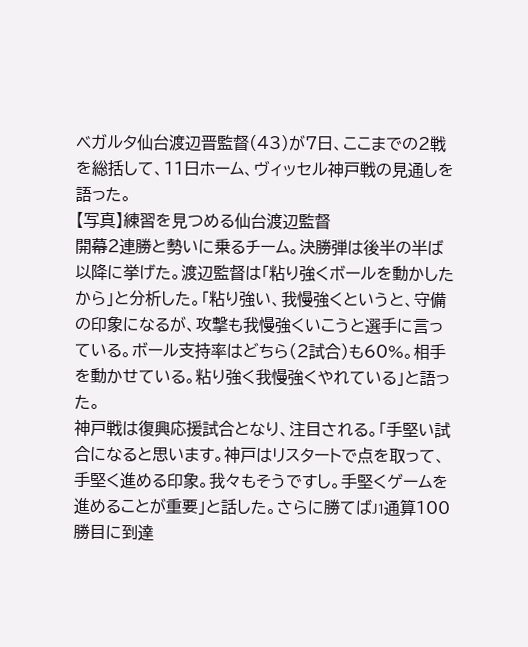ベガルタ仙台渡辺晋監督(43)が7日、ここまでの2戦を総括して、11日ホーム、ヴィッセル神戸戦の見通しを語った。
【写真】練習を見つめる仙台渡辺監督
開幕2連勝と勢いに乗るチーム。決勝弾は後半の半ば以降に挙げた。渡辺監督は「粘り強くボールを動かしたから」と分析した。「粘り強い、我慢強くというと、守備の印象になるが、攻撃も我慢強くいこうと選手に言っている。ボール支持率はどちら(2試合)も60%。相手を動かせている。粘り強く我慢強くやれている」と語った。
神戸戦は復興応援試合となり、注目される。「手堅い試合になると思います。神戸はリスタートで点を取って、手堅く進める印象。我々もそうですし。手堅くゲームを進めることが重要」と話した。さらに勝てばJ1通算100勝目に到達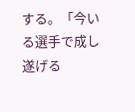する。「今いる選手で成し遂げる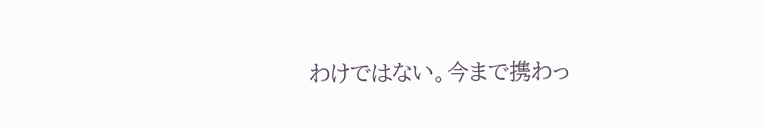わけではない。今まで携わっ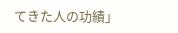てきた人の功績」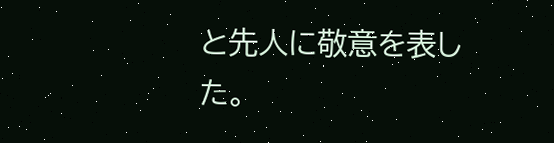と先人に敬意を表した。